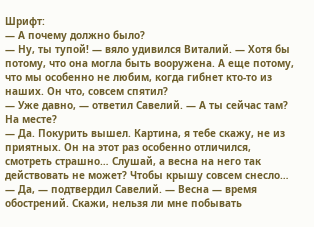Шрифт:
— А почему должно было?
— Ну, ты тупой! — вяло удивился Виталий. — Хотя бы потому, что она могла быть вооружена. А еще потому, что мы особенно не любим, когда гибнет кто-то из наших. Он что, совсем спятил?
— Уже давно, — ответил Савелий. — А ты сейчас там? На месте?
— Да. Покурить вышел. Картина, я тебе скажу, не из приятных. Он на этот раз особенно отличился, смотреть страшно… Слушай, а весна на него так действовать не может? Чтобы крышу совсем снесло…
— Да, — подтвердил Савелий. — Весна — время обострений. Скажи, нельзя ли мне побывать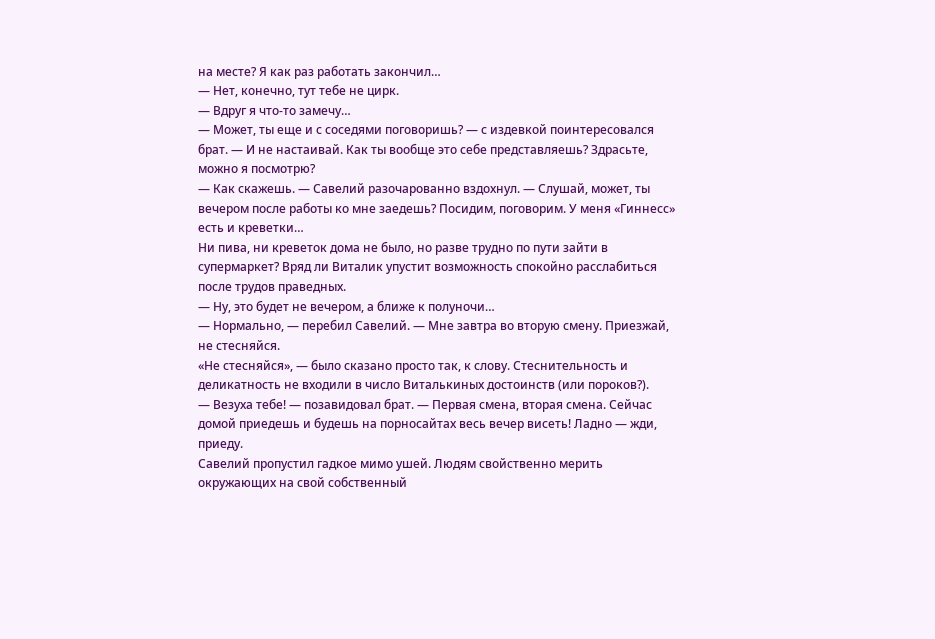на месте? Я как раз работать закончил…
— Нет, конечно, тут тебе не цирк.
— Вдруг я что-то замечу…
— Может, ты еще и с соседями поговоришь? — с издевкой поинтересовался брат. — И не настаивай. Как ты вообще это себе представляешь? Здрасьте, можно я посмотрю?
— Как скажешь. — Савелий разочарованно вздохнул. — Слушай, может, ты вечером после работы ко мне заедешь? Посидим, поговорим. У меня «Гиннесс» есть и креветки…
Ни пива, ни креветок дома не было, но разве трудно по пути зайти в супермаркет? Вряд ли Виталик упустит возможность спокойно расслабиться после трудов праведных.
— Ну, это будет не вечером, а ближе к полуночи…
— Нормально, — перебил Савелий. — Мне завтра во вторую смену. Приезжай, не стесняйся.
«Не стесняйся», — было сказано просто так, к слову. Стеснительность и деликатность не входили в число Виталькиных достоинств (или пороков?).
— Везуха тебе! — позавидовал брат. — Первая смена, вторая смена. Сейчас домой приедешь и будешь на порносайтах весь вечер висеть! Ладно — жди, приеду.
Савелий пропустил гадкое мимо ушей. Людям свойственно мерить окружающих на свой собственный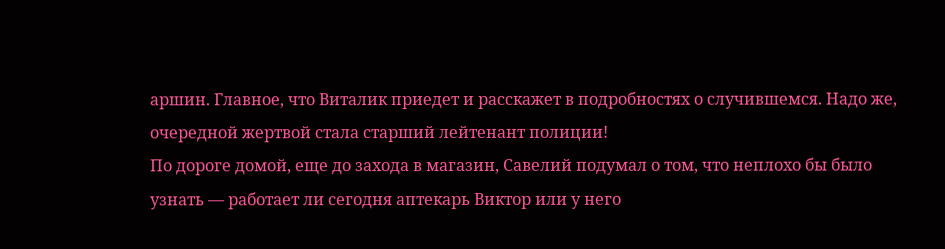аршин. Главное, что Виталик приедет и расскажет в подробностях о случившемся. Надо же, очередной жертвой стала старший лейтенант полиции!
По дороге домой, еще до захода в магазин, Савелий подумал о том, что неплохо бы было узнать — работает ли сегодня аптекарь Виктор или у него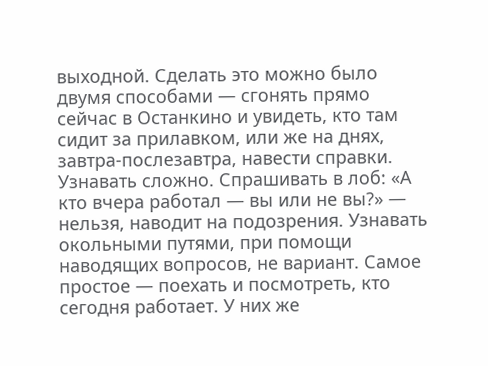выходной. Сделать это можно было двумя способами — сгонять прямо сейчас в Останкино и увидеть, кто там сидит за прилавком, или же на днях, завтра-послезавтра, навести справки.
Узнавать сложно. Спрашивать в лоб: «А кто вчера работал — вы или не вы?» — нельзя, наводит на подозрения. Узнавать окольными путями, при помощи наводящих вопросов, не вариант. Самое простое — поехать и посмотреть, кто сегодня работает. У них же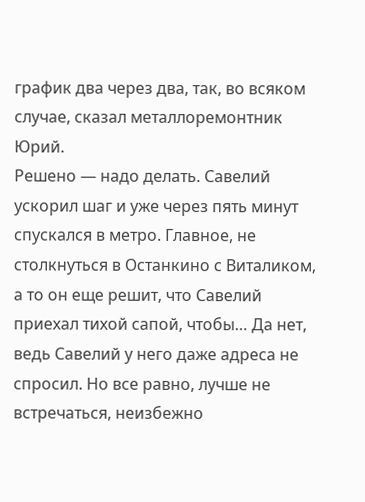график два через два, так, во всяком случае, сказал металлоремонтник Юрий.
Решено — надо делать. Савелий ускорил шаг и уже через пять минут спускался в метро. Главное, не столкнуться в Останкино с Виталиком, а то он еще решит, что Савелий приехал тихой сапой, чтобы… Да нет, ведь Савелий у него даже адреса не спросил. Но все равно, лучше не встречаться, неизбежно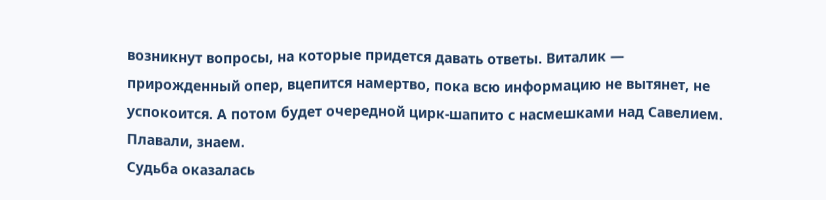возникнут вопросы, на которые придется давать ответы. Виталик — прирожденный опер, вцепится намертво, пока всю информацию не вытянет, не успокоится. А потом будет очередной цирк-шапито с насмешками над Савелием. Плавали, знаем.
Судьба оказалась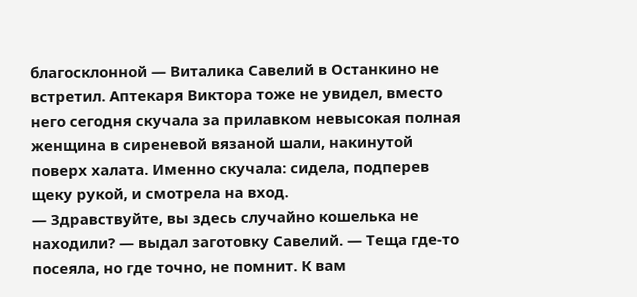благосклонной — Виталика Савелий в Останкино не встретил. Аптекаря Виктора тоже не увидел, вместо него сегодня скучала за прилавком невысокая полная женщина в сиреневой вязаной шали, накинутой поверх халата. Именно скучала: сидела, подперев щеку рукой, и смотрела на вход.
— Здравствуйте, вы здесь случайно кошелька не находили? — выдал заготовку Савелий. — Теща где-то посеяла, но где точно, не помнит. К вам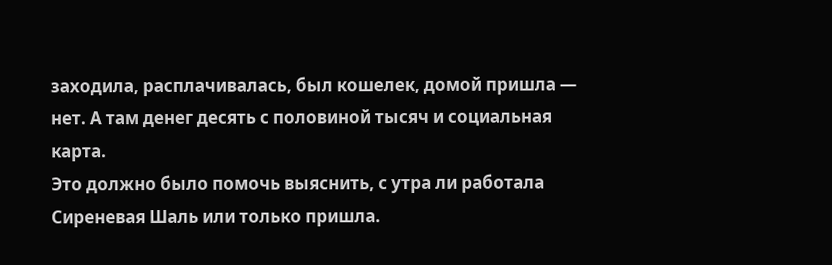заходила, расплачивалась, был кошелек, домой пришла — нет. А там денег десять с половиной тысяч и социальная карта.
Это должно было помочь выяснить, с утра ли работала Сиреневая Шаль или только пришла.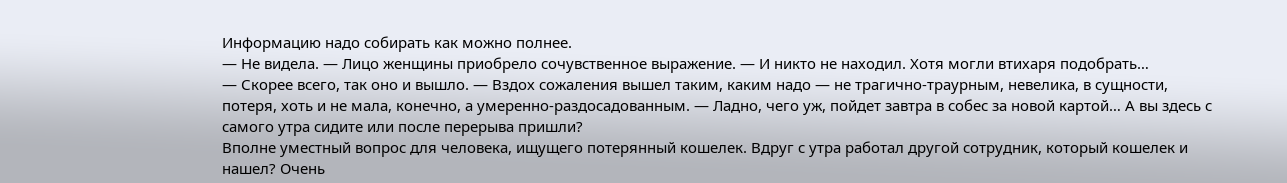Информацию надо собирать как можно полнее.
— Не видела. — Лицо женщины приобрело сочувственное выражение. — И никто не находил. Хотя могли втихаря подобрать…
— Скорее всего, так оно и вышло. — Вздох сожаления вышел таким, каким надо — не трагично-траурным, невелика, в сущности, потеря, хоть и не мала, конечно, а умеренно-раздосадованным. — Ладно, чего уж, пойдет завтра в собес за новой картой… А вы здесь с самого утра сидите или после перерыва пришли?
Вполне уместный вопрос для человека, ищущего потерянный кошелек. Вдруг с утра работал другой сотрудник, который кошелек и нашел? Очень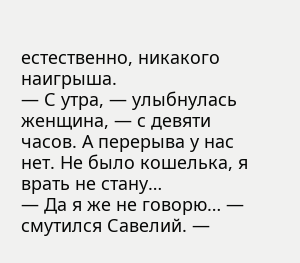естественно, никакого наигрыша.
— С утра, — улыбнулась женщина, — с девяти часов. А перерыва у нас нет. Не было кошелька, я врать не стану…
— Да я же не говорю… — смутился Савелий. —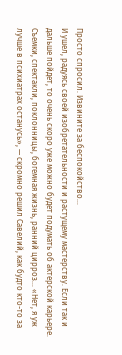Просто спросил. Извините за беспокойство…
И ушел, радуясь своей изобретательности и растущему мастерству. Если так и дальше пойдет, то очень скоро уже можно будет подумать об актерской карьере. Съемки, спектакли, поклонницы, богемная жизнь, ранний цирроз… «Нет, я уж лучше в психиатрах останусь», — скромно решил Савелий, как будто кто-то за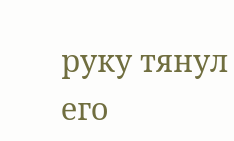руку тянул его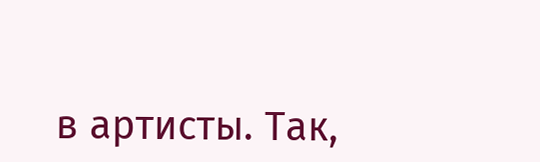в артисты. Так,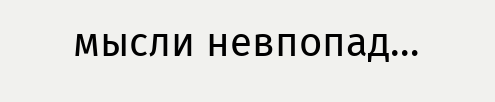мысли невпопад…